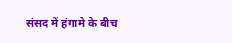संसद में हंगामे के बीच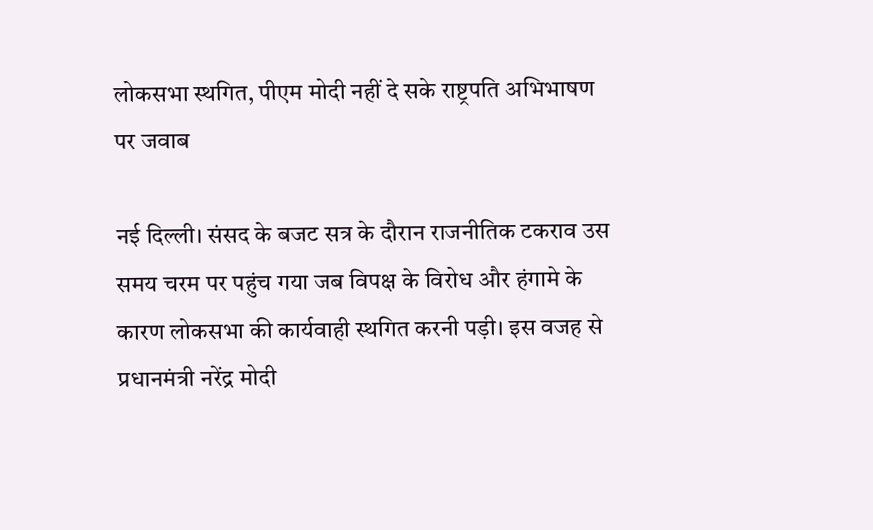लोकसभा स्थगित, पीएम मोदी नहीं दे सके राष्ट्रपति अभिभाषण पर जवाब

नई दिल्ली। संसद के बजट सत्र के दौरान राजनीतिक टकराव उस समय चरम पर पहुंच गया जब विपक्ष के विरोध और हंगामे के कारण लोकसभा की कार्यवाही स्थगित करनी पड़ी। इस वजह से प्रधानमंत्री नरेंद्र मोदी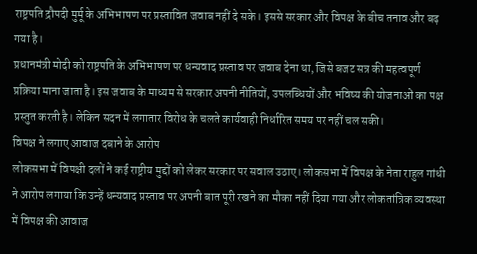राष्ट्रपति द्रौपदी मुर्मू के अभिभाषण पर प्रस्तावित जवाब नहीं दे सके। इससे सरकार और विपक्ष के बीच तनाव और बढ़ गया है।
प्रधानमंत्री मोदी को राष्ट्रपति के अभिभाषण पर धन्यवाद प्रस्ताव पर जवाब देना था, जिसे बजट सत्र की महत्वपूर्ण प्रक्रिया माना जाता है। इस जवाब के माध्यम से सरकार अपनी नीतियों, उपलब्धियों और भविष्य की योजनाओं का पक्ष प्रस्तुत करती है। लेकिन सदन में लगातार विरोध के चलते कार्यवाही निर्धारित समय पर नहीं चल सकी।
विपक्ष ने लगाए आवाज दबाने के आरोप
लोकसभा में विपक्षी दलों ने कई राष्ट्रीय मुद्दों को लेकर सरकार पर सवाल उठाए। लोकसभा में विपक्ष के नेता राहुल गांधी ने आरोप लगाया कि उन्हें धन्यवाद प्रस्ताव पर अपनी बात पूरी रखने का मौका नहीं दिया गया और लोकतांत्रिक व्यवस्था में विपक्ष की आवाज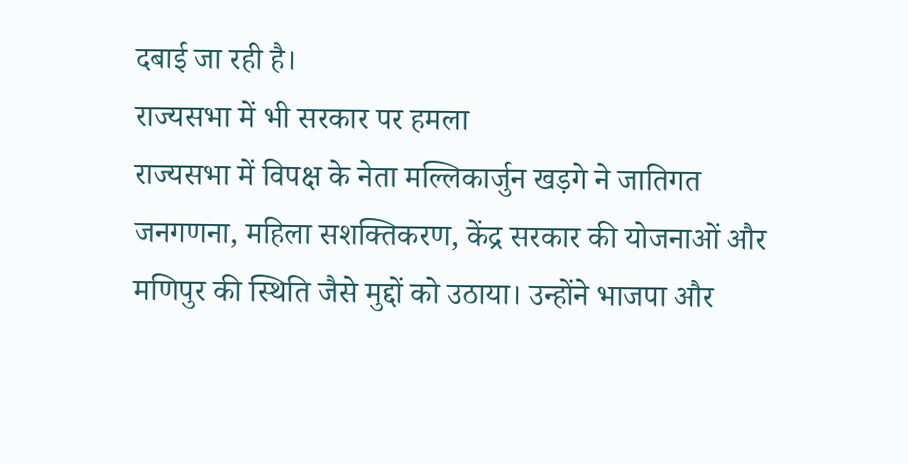दबाई जा रही है।
राज्यसभा में भी सरकार पर हमला
राज्यसभा में विपक्ष के नेता मल्लिकार्जुन खड़गे ने जातिगत जनगणना, महिला सशक्तिकरण, केंद्र सरकार की योजनाओं और मणिपुर की स्थिति जैसे मुद्दों को उठाया। उन्होंने भाजपा और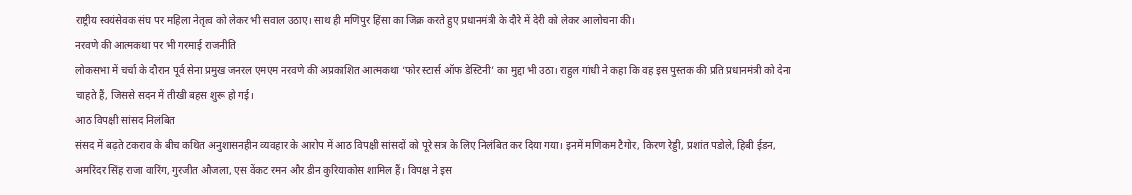राष्ट्रीय स्वयंसेवक संघ पर महिला नेतृत्व को लेकर भी सवाल उठाए। साथ ही मणिपुर हिंसा का जिक्र करते हुए प्रधानमंत्री के दौरे में देरी को लेकर आलोचना की।
नरवणे की आत्मकथा पर भी गरमाई राजनीति
लोकसभा में चर्चा के दौरान पूर्व सेना प्रमुख जनरल एमएम नरवणे की अप्रकाशित आत्मकथा ‘फोर स्टार्स ऑफ डेस्टिनी’ का मुद्दा भी उठा। राहुल गांधी ने कहा कि वह इस पुस्तक की प्रति प्रधानमंत्री को देना चाहते हैं, जिससे सदन में तीखी बहस शुरू हो गई।
आठ विपक्षी सांसद निलंबित
संसद में बढ़ते टकराव के बीच कथित अनुशासनहीन व्यवहार के आरोप में आठ विपक्षी सांसदों को पूरे सत्र के लिए निलंबित कर दिया गया। इनमें मणिकम टैगोर, किरण रेड्डी, प्रशांत पडोले, हिबी ईडन, अमरिंदर सिंह राजा वारिंग, गुरजीत औजला, एस वेंकट रमन और डीन कुरियाकोस शामिल हैं। विपक्ष ने इस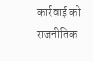कार्रवाई को राजनीतिक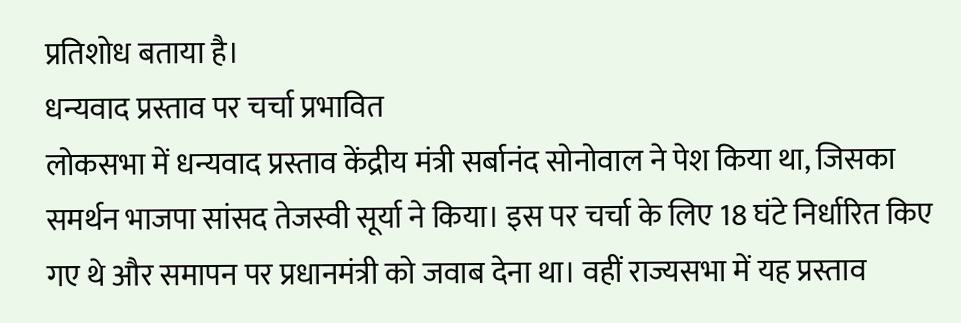प्रतिशोध बताया है।
धन्यवाद प्रस्ताव पर चर्चा प्रभावित
लोकसभा में धन्यवाद प्रस्ताव केंद्रीय मंत्री सर्बानंद सोनोवाल ने पेश किया था, जिसका समर्थन भाजपा सांसद तेजस्वी सूर्या ने किया। इस पर चर्चा के लिए 18 घंटे निर्धारित किए गए थे और समापन पर प्रधानमंत्री को जवाब देना था। वहीं राज्यसभा में यह प्रस्ताव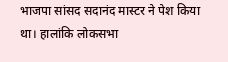भाजपा सांसद सदानंद मास्टर ने पेश किया था। हालांकि लोकसभा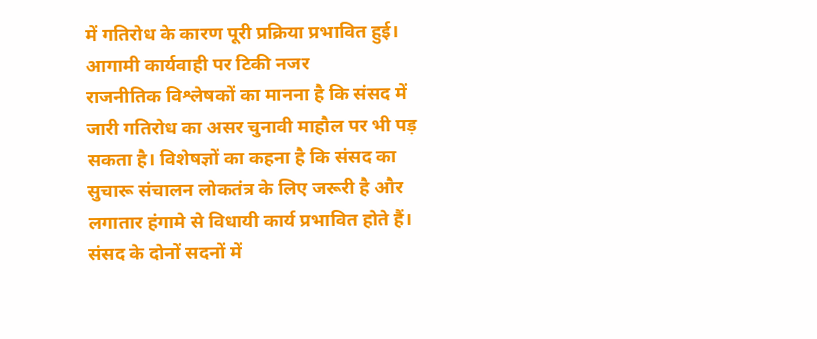में गतिरोध के कारण पूरी प्रक्रिया प्रभावित हुई।
आगामी कार्यवाही पर टिकी नजर
राजनीतिक विश्लेषकों का मानना है कि संसद में जारी गतिरोध का असर चुनावी माहौल पर भी पड़ सकता है। विशेषज्ञों का कहना है कि संसद का सुचारू संचालन लोकतंत्र के लिए जरूरी है और लगातार हंगामे से विधायी कार्य प्रभावित होते हैं।
संसद के दोनों सदनों में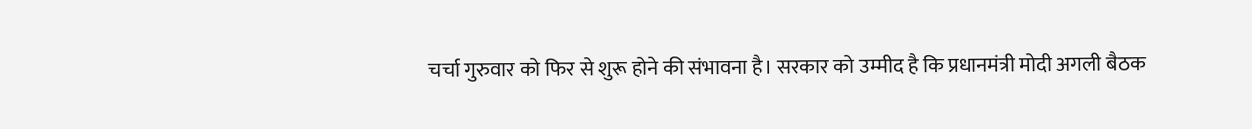चर्चा गुरुवार को फिर से शुरू होने की संभावना है। सरकार को उम्मीद है कि प्रधानमंत्री मोदी अगली बैठक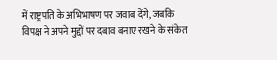में राष्ट्रपति के अभिभाषण पर जवाब देंगे, जबकि विपक्ष ने अपने मुद्दों पर दबाव बनाए रखने के संकेत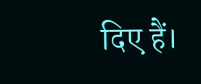दिए हैं।